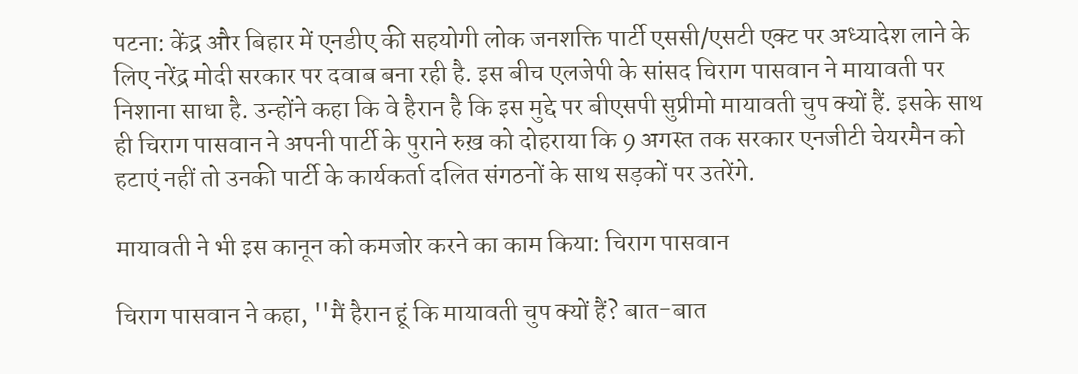पटना: केंद्र और बिहार में एनडीए की सहयोगी लोक जनशक्ति पार्टी एससी/एसटी एक्ट पर अध्यादेश लाने के लिए नरेंद्र मोदी सरकार पर दवाब बना रही है. इस बीच एलजेपी के सांसद चिराग पासवान ने मायावती पर निशाना साधा है. उन्होंने कहा कि वे हैरान है कि इस मुद्दे पर बीएसपी सुप्रीमो मायावती चुप क्यों हैं. इसके साथ ही चिराग पासवान ने अपनी पार्टी के पुराने रुख़ को दोहराया कि 9 अगस्त तक सरकार एनजीटी चेयरमैन को हटाएं नहीं तो उनकी पार्टी के कार्यकर्ता दलित संगठनों के साथ सड़कों पर उतरेंगे.

मायावती ने भी इस कानून को कमजोर करने का काम किया: चिराग पासवान

चिराग पासवान ने कहा, ''मैं हैरान हूं कि मायावती चुप क्यों हैं? बात-बात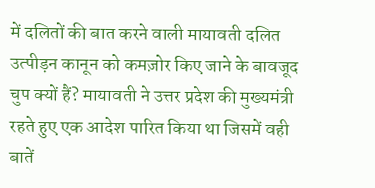में दलितों की बात करने वाली मायावती दलित उत्पीड़न कानून को कमज़ोर किए जाने के बावजूद चुप क्यों हैं? मायावती ने उत्तर प्रदेश की मुख्यमंत्री रहते हुए एक आदेश पारित किया था जिसमें वही बातें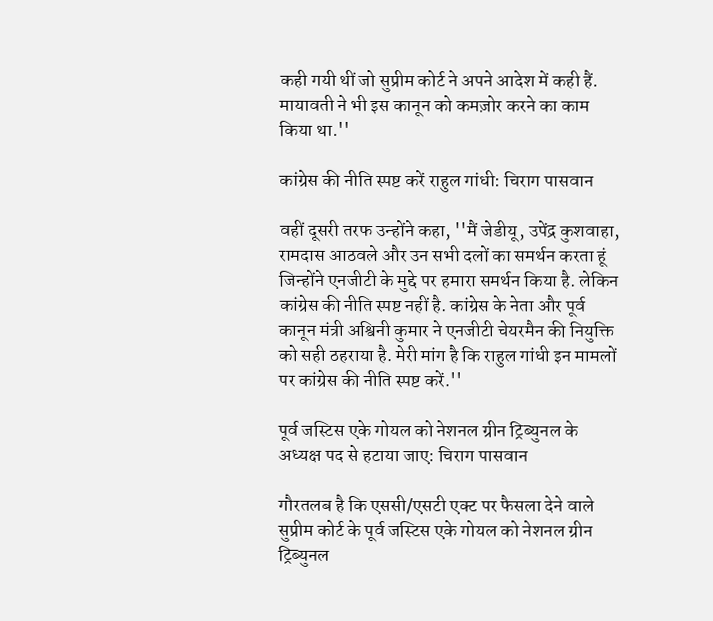कही गयी थीं जो सुप्रीम कोर्ट ने अपने आदेश में कही हैं. मायावती ने भी इस कानून को कमज़ोर करने का काम किया था.''

कांग्रेस की नीति स्पष्ट करें राहुल गांधी: चिराग पासवान

वहीं दूसरी तरफ उन्होंने कहा, ''मैं जेडीयू, उपेंद्र कुशवाहा, रामदास आठवले और उन सभी दलों का समर्थन करता हूं जिन्होंने एनजीटी के मुद्दे पर हमारा समर्थन किया है. लेकिन कांग्रेस की नीति स्पष्ट नहीं है. कांग्रेस के नेता और पूर्व कानून मंत्री अश्विनी कुमार ने एनजीटी चेयरमैन की नियुक्ति को सही ठहराया है. मेरी मांग है कि राहुल गांधी इन मामलों पर कांग्रेस की नीति स्पष्ट करें.''

पूर्व जस्टिस एके गोयल को नेशनल ग्रीन ट्रिब्युनल के अध्यक्ष पद से हटाया जाए: चिराग पासवान

गौरतलब है कि एससी/एसटी एक्ट पर फैसला देने वाले सुप्रीम कोर्ट के पूर्व जस्टिस एके गोयल को नेशनल ग्रीन ट्रिब्युनल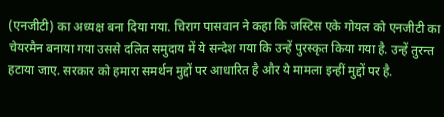(एनजीटी) का अध्यक्ष बना दिया गया. चिराग पासवान ने कहा कि जस्टिस एके गोयल को एनजीटी का चेयरमैन बनाया गया उससे दलित समुदाय में ये सन्देश गया कि उन्हें पुरस्कृत किया गया है. उन्हें तुरन्त हटाया जाए. सरकार को हमारा समर्थन मुद्दों पर आधारित है और ये मामला इन्हीं मुद्दों पर है.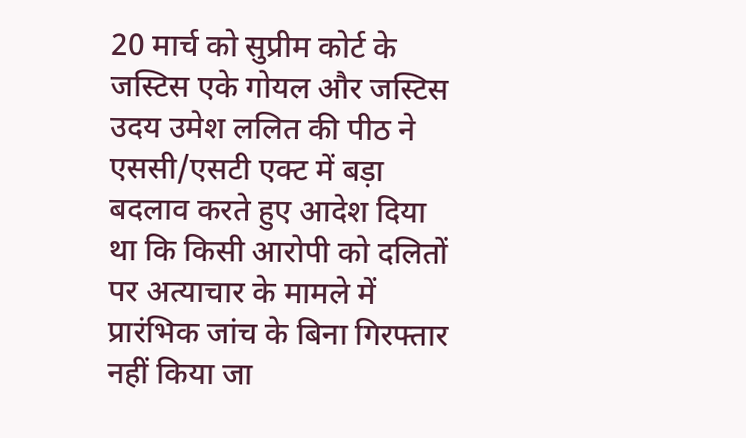20 मार्च को सुप्रीम कोर्ट के जस्टिस एके गोयल और जस्टिस उदय उमेश ललित की पीठ ने एससी/एसटी एक्ट में बड़ा बदलाव करते हुए आदेश दिया था कि किसी आरोपी को दलितों पर अत्याचार के मामले में प्रारंभिक जांच के बिना गिरफ्तार नहीं किया जा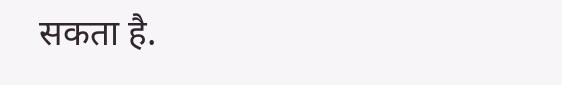सकता है.